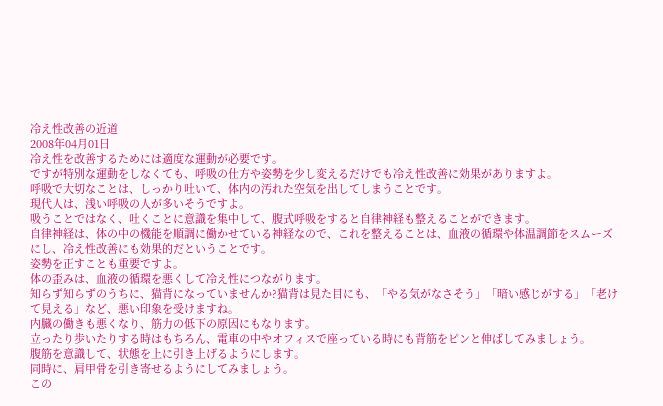冷え性改善の近道
2008年04月01日
冷え性を改善するためには適度な運動が必要です。
ですが特別な運動をしなくても、呼吸の仕方や姿勢を少し変えるだけでも冷え性改善に効果がありますよ。
呼吸で大切なことは、しっかり吐いて、体内の汚れた空気を出してしまうことです。
現代人は、浅い呼吸の人が多いそうですよ。
吸うことではなく、吐くことに意識を集中して、腹式呼吸をすると自律神経も整えることができます。
自律神経は、体の中の機能を順調に働かせている神経なので、これを整えることは、血液の循環や体温調節をスムーズにし、冷え性改善にも効果的だということです。
姿勢を正すことも重要ですよ。
体の歪みは、血液の循環を悪くして冷え性につながります。
知らず知らずのうちに、猫背になっていませんか?猫背は見た目にも、「やる気がなさそう」「暗い感じがする」「老けて見える」など、悪い印象を受けますね。
内臓の働きも悪くなり、筋力の低下の原因にもなります。
立ったり歩いたりする時はもちろん、電車の中やオフィスで座っている時にも背筋をピンと伸ばしてみましょう。
腹筋を意識して、状態を上に引き上げるようにします。
同時に、肩甲骨を引き寄せるようにしてみましょう。
この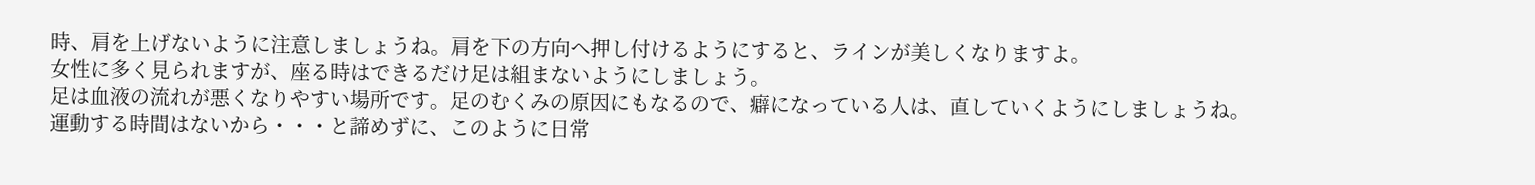時、肩を上げないように注意しましょうね。肩を下の方向へ押し付けるようにすると、ラインが美しくなりますよ。
女性に多く見られますが、座る時はできるだけ足は組まないようにしましょう。
足は血液の流れが悪くなりやすい場所です。足のむくみの原因にもなるので、癖になっている人は、直していくようにしましょうね。
運動する時間はないから・・・と諦めずに、このように日常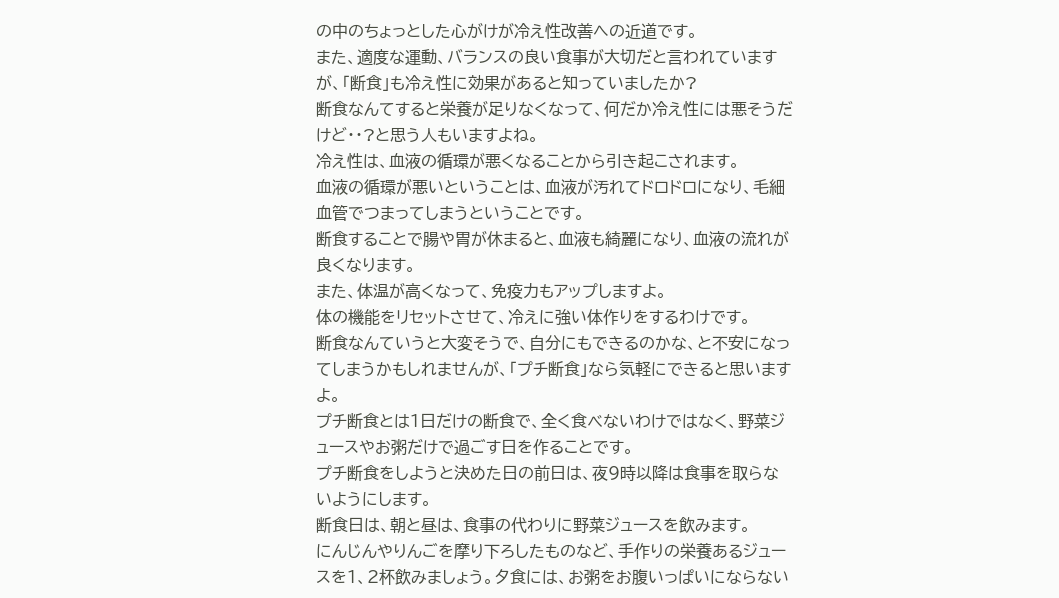の中のちょっとした心がけが冷え性改善への近道です。
また、適度な運動、バランスの良い食事が大切だと言われていますが、「断食」も冷え性に効果があると知っていましたか?
断食なんてすると栄養が足りなくなって、何だか冷え性には悪そうだけど・・?と思う人もいますよね。
冷え性は、血液の循環が悪くなることから引き起こされます。
血液の循環が悪いということは、血液が汚れてドロドロになり、毛細血管でつまってしまうということです。
断食することで腸や胃が休まると、血液も綺麗になり、血液の流れが良くなります。
また、体温が高くなって、免疫力もアップしますよ。
体の機能をリセットさせて、冷えに強い体作りをするわけです。
断食なんていうと大変そうで、自分にもできるのかな、と不安になってしまうかもしれませんが、「プチ断食」なら気軽にできると思いますよ。
プチ断食とは1日だけの断食で、全く食べないわけではなく、野菜ジュースやお粥だけで過ごす日を作ることです。
プチ断食をしようと決めた日の前日は、夜9時以降は食事を取らないようにします。
断食日は、朝と昼は、食事の代わりに野菜ジュースを飲みます。
にんじんやりんごを摩り下ろしたものなど、手作りの栄養あるジュースを1、2杯飲みましょう。夕食には、お粥をお腹いっぱいにならない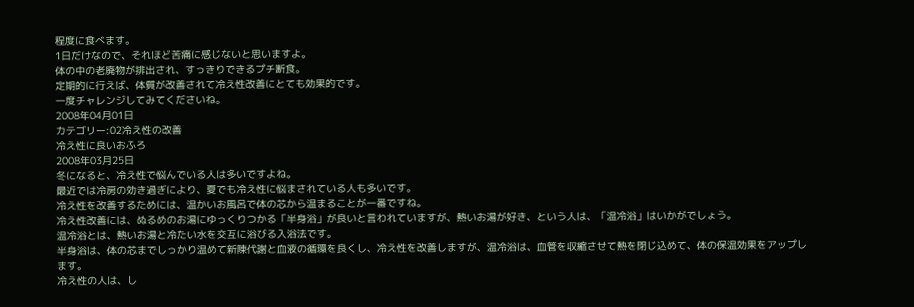程度に食べます。
1日だけなので、それほど苦痛に感じないと思いますよ。
体の中の老廃物が排出され、すっきりできるプチ断食。
定期的に行えば、体質が改善されて冷え性改善にとても効果的です。
一度チャレンジしてみてくださいね。
2008年04月01日
カテゴリー:02冷え性の改善
冷え性に良いおふろ
2008年03月25日
冬になると、冷え性で悩んでいる人は多いですよね。
最近では冷房の効き過ぎにより、夏でも冷え性に悩まされている人も多いです。
冷え性を改善するためには、温かいお風呂で体の芯から温まることが一番ですね。
冷え性改善には、ぬるめのお湯にゆっくりつかる「半身浴」が良いと言われていますが、熱いお湯が好き、という人は、「温冷浴」はいかがでしょう。
温冷浴とは、熱いお湯と冷たい水を交互に浴びる入浴法です。
半身浴は、体の芯までしっかり温めて新陳代謝と血液の循環を良くし、冷え性を改善しますが、温冷浴は、血管を収縮させて熱を閉じ込めて、体の保温効果をアップします。
冷え性の人は、し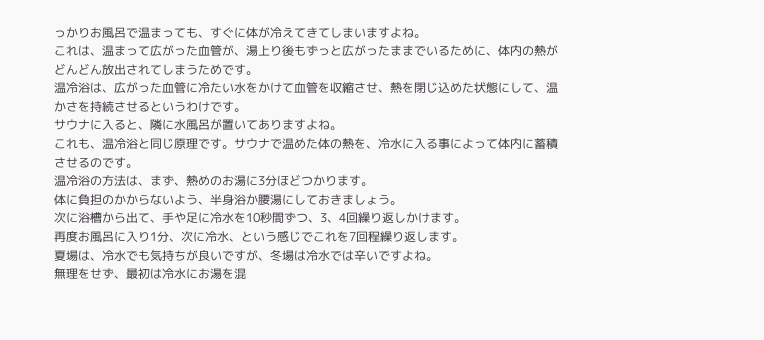っかりお風呂で温まっても、すぐに体が冷えてきてしまいますよね。
これは、温まって広がった血管が、湯上り後もずっと広がったままでいるために、体内の熱がどんどん放出されてしまうためです。
温冷浴は、広がった血管に冷たい水をかけて血管を収縮させ、熱を閉じ込めた状態にして、温かさを持続させるというわけです。
サウナに入ると、隣に水風呂が置いてありますよね。
これも、温冷浴と同じ原理です。サウナで温めた体の熱を、冷水に入る事によって体内に蓄積させるのです。
温冷浴の方法は、まず、熱めのお湯に3分ほどつかります。
体に負担のかからないよう、半身浴か腰湯にしておきましょう。
次に浴槽から出て、手や足に冷水を10秒間ずつ、3、4回繰り返しかけます。
再度お風呂に入り1分、次に冷水、という感じでこれを7回程繰り返します。
夏場は、冷水でも気持ちが良いですが、冬場は冷水では辛いですよね。
無理をせず、最初は冷水にお湯を混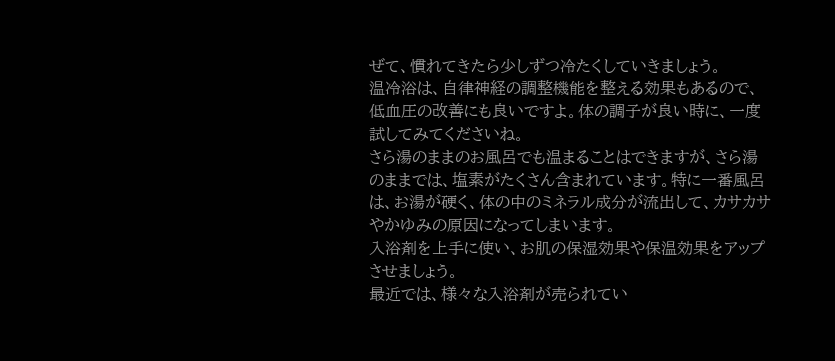ぜて、慣れてきたら少しずつ冷たくしていきましょう。
温冷浴は、自律神経の調整機能を整える効果もあるので、低血圧の改善にも良いですよ。体の調子が良い時に、一度試してみてくださいね。
さら湯のままのお風呂でも温まることはできますが、さら湯のままでは、塩素がたくさん含まれています。特に一番風呂は、お湯が硬く、体の中のミネラル成分が流出して、カサカサやかゆみの原因になってしまいます。
入浴剤を上手に使い、お肌の保湿効果や保温効果をアップさせましょう。
最近では、様々な入浴剤が売られてい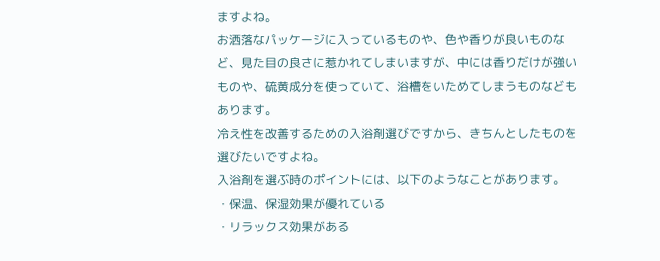ますよね。
お洒落なパッケージに入っているものや、色や香りが良いものなど、見た目の良さに惹かれてしまいますが、中には香りだけが強いものや、硫黄成分を使っていて、浴槽をいためてしまうものなどもあります。
冷え性を改善するための入浴剤選びですから、きちんとしたものを選びたいですよね。
入浴剤を選ぶ時のポイントには、以下のようなことがあります。
・保温、保湿効果が優れている
・リラックス効果がある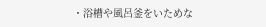・浴槽や風呂釜をいためな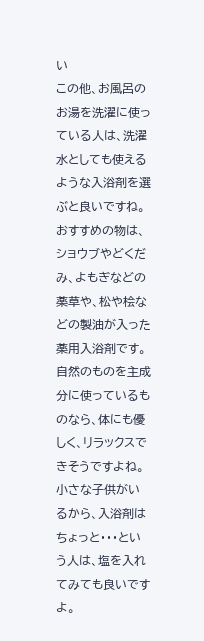い
この他、お風呂のお湯を洗濯に使っている人は、洗濯水としても使えるような入浴剤を選ぶと良いですね。
おすすめの物は、ショウブやどくだみ、よもぎなどの薬草や、松や桧などの製油が入った薬用入浴剤です。自然のものを主成分に使っているものなら、体にも優しく、リラックスできそうですよね。
小さな子供がいるから、入浴剤はちょっと・・・という人は、塩を入れてみても良いですよ。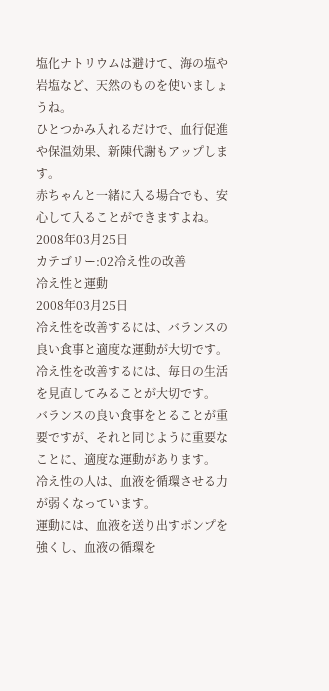塩化ナトリウムは避けて、海の塩や岩塩など、天然のものを使いましょうね。
ひとつかみ入れるだけで、血行促進や保温効果、新陳代謝もアップします。
赤ちゃんと一緒に入る場合でも、安心して入ることができますよね。
2008年03月25日
カテゴリー:02冷え性の改善
冷え性と運動
2008年03月25日
冷え性を改善するには、バランスの良い食事と適度な運動が大切です。
冷え性を改善するには、毎日の生活を見直してみることが大切です。
バランスの良い食事をとることが重要ですが、それと同じように重要なことに、適度な運動があります。
冷え性の人は、血液を循環させる力が弱くなっています。
運動には、血液を送り出すポンプを強くし、血液の循環を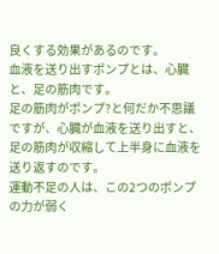良くする効果があるのです。
血液を送り出すポンプとは、心臓と、足の筋肉です。
足の筋肉がポンプ?と何だか不思議ですが、心臓が血液を送り出すと、足の筋肉が収縮して上半身に血液を送り返すのです。
運動不足の人は、この2つのポンプの力が弱く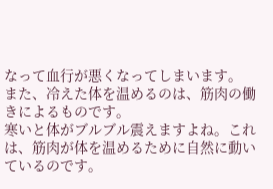なって血行が悪くなってしまいます。
また、冷えた体を温めるのは、筋肉の働きによるものです。
寒いと体がブルブル震えますよね。これは、筋肉が体を温めるために自然に動いているのです。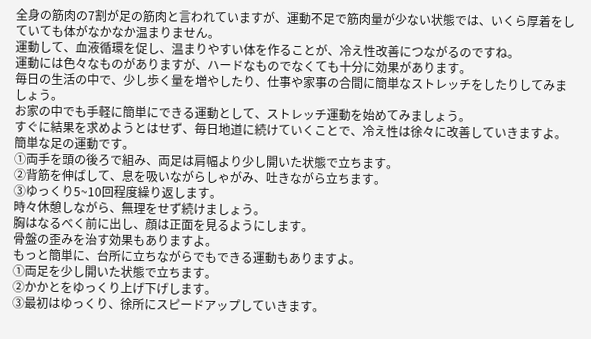全身の筋肉の7割が足の筋肉と言われていますが、運動不足で筋肉量が少ない状態では、いくら厚着をしていても体がなかなか温まりません。
運動して、血液循環を促し、温まりやすい体を作ることが、冷え性改善につながるのですね。
運動には色々なものがありますが、ハードなものでなくても十分に効果があります。
毎日の生活の中で、少し歩く量を増やしたり、仕事や家事の合間に簡単なストレッチをしたりしてみましょう。
お家の中でも手軽に簡単にできる運動として、ストレッチ運動を始めてみましょう。
すぐに結果を求めようとはせず、毎日地道に続けていくことで、冷え性は徐々に改善していきますよ。
簡単な足の運動です。
①両手を頭の後ろで組み、両足は肩幅より少し開いた状態で立ちます。
②背筋を伸ばして、息を吸いながらしゃがみ、吐きながら立ちます。
③ゆっくり5~10回程度繰り返します。
時々休憩しながら、無理をせず続けましょう。
胸はなるべく前に出し、顔は正面を見るようにします。
骨盤の歪みを治す効果もありますよ。
もっと簡単に、台所に立ちながらでもできる運動もありますよ。
①両足を少し開いた状態で立ちます。
②かかとをゆっくり上げ下げします。
③最初はゆっくり、徐所にスピードアップしていきます。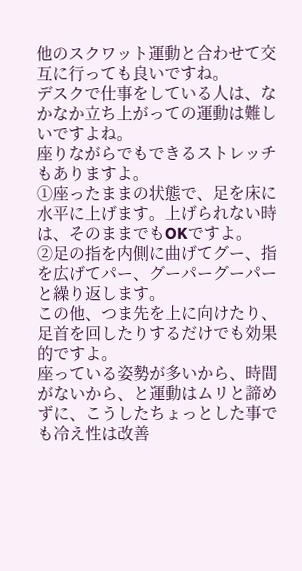他のスクワット運動と合わせて交互に行っても良いですね。
デスクで仕事をしている人は、なかなか立ち上がっての運動は難しいですよね。
座りながらでもできるストレッチもありますよ。
①座ったままの状態で、足を床に水平に上げます。上げられない時は、そのままでもOKですよ。
②足の指を内側に曲げてグー、指を広げてパー、グーパーグーパーと繰り返します。
この他、つま先を上に向けたり、足首を回したりするだけでも効果的ですよ。
座っている姿勢が多いから、時間がないから、と運動はムリと諦めずに、こうしたちょっとした事でも冷え性は改善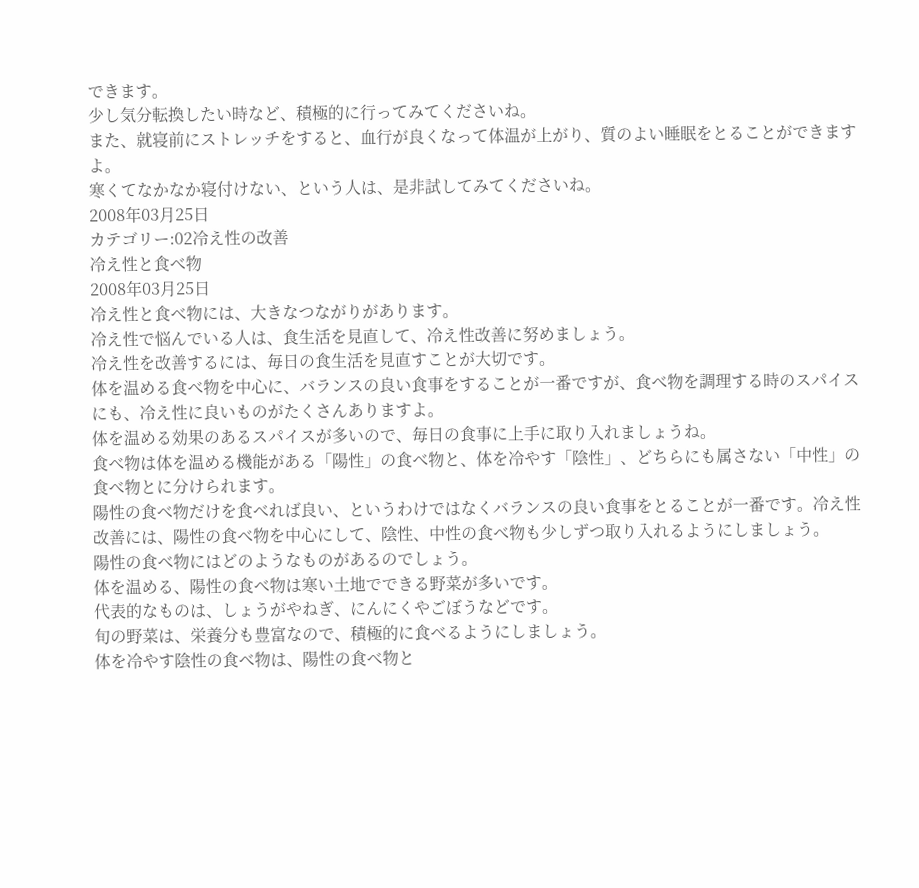できます。
少し気分転換したい時など、積極的に行ってみてくださいね。
また、就寝前にストレッチをすると、血行が良くなって体温が上がり、質のよい睡眠をとることができますよ。
寒くてなかなか寝付けない、という人は、是非試してみてくださいね。
2008年03月25日
カテゴリー:02冷え性の改善
冷え性と食べ物
2008年03月25日
冷え性と食べ物には、大きなつながりがあります。
冷え性で悩んでいる人は、食生活を見直して、冷え性改善に努めましょう。
冷え性を改善するには、毎日の食生活を見直すことが大切です。
体を温める食べ物を中心に、バランスの良い食事をすることが一番ですが、食べ物を調理する時のスパイスにも、冷え性に良いものがたくさんありますよ。
体を温める効果のあるスパイスが多いので、毎日の食事に上手に取り入れましょうね。
食べ物は体を温める機能がある「陽性」の食べ物と、体を冷やす「陰性」、どちらにも属さない「中性」の食べ物とに分けられます。
陽性の食べ物だけを食べれば良い、というわけではなくバランスの良い食事をとることが一番です。冷え性改善には、陽性の食べ物を中心にして、陰性、中性の食べ物も少しずつ取り入れるようにしましょう。
陽性の食べ物にはどのようなものがあるのでしょう。
体を温める、陽性の食べ物は寒い土地でできる野菜が多いです。
代表的なものは、しょうがやねぎ、にんにくやごぼうなどです。
旬の野菜は、栄養分も豊富なので、積極的に食べるようにしましょう。
体を冷やす陰性の食べ物は、陽性の食べ物と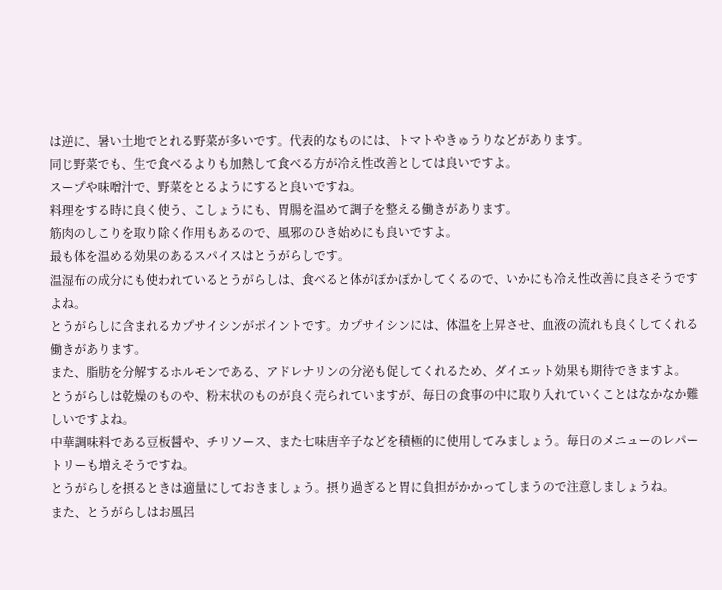は逆に、暑い土地でとれる野菜が多いです。代表的なものには、トマトやきゅうりなどがあります。
同じ野菜でも、生で食べるよりも加熱して食べる方が冷え性改善としては良いですよ。
スープや味噌汁で、野菜をとるようにすると良いですね。
料理をする時に良く使う、こしょうにも、胃腸を温めて調子を整える働きがあります。
筋肉のしこりを取り除く作用もあるので、風邪のひき始めにも良いですよ。
最も体を温める効果のあるスパイスはとうがらしです。
温湿布の成分にも使われているとうがらしは、食べると体がぽかぽかしてくるので、いかにも冷え性改善に良さそうですよね。
とうがらしに含まれるカプサイシンがポイントです。カプサイシンには、体温を上昇させ、血液の流れも良くしてくれる働きがあります。
また、脂肪を分解するホルモンである、アドレナリンの分泌も促してくれるため、ダイエット効果も期待できますよ。
とうがらしは乾燥のものや、粉末状のものが良く売られていますが、毎日の食事の中に取り入れていくことはなかなか難しいですよね。
中華調味料である豆板醤や、チリソース、また七味唐辛子などを積極的に使用してみましょう。毎日のメニューのレパートリーも増えそうですね。
とうがらしを摂るときは適量にしておきましょう。摂り過ぎると胃に負担がかかってしまうので注意しましょうね。
また、とうがらしはお風呂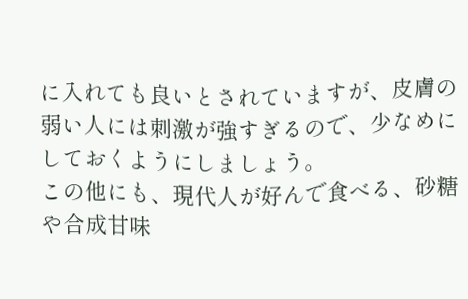に入れても良いとされていますが、皮膚の弱い人には刺激が強すぎるので、少なめにしておくようにしましょう。
この他にも、現代人が好んで食べる、砂糖や合成甘味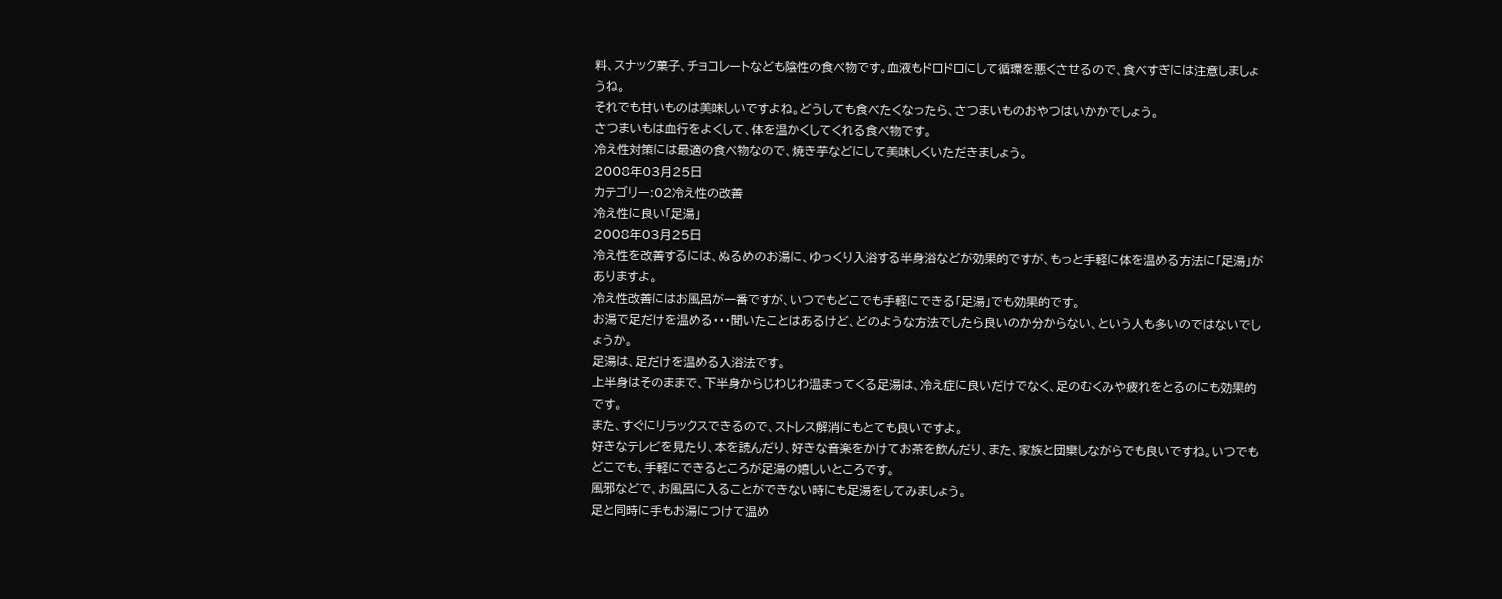料、スナック菓子、チョコレートなども陰性の食べ物です。血液もドロドロにして循環を悪くさせるので、食べすぎには注意しましょうね。
それでも甘いものは美味しいですよね。どうしても食べたくなったら、さつまいものおやつはいかかでしょう。
さつまいもは血行をよくして、体を温かくしてくれる食べ物です。
冷え性対策には最適の食べ物なので、焼き芋などにして美味しくいただきましょう。
2008年03月25日
カテゴリー:02冷え性の改善
冷え性に良い「足湯」
2008年03月25日
冷え性を改善するには、ぬるめのお湯に、ゆっくり入浴する半身浴などが効果的ですが、もっと手軽に体を温める方法に「足湯」がありますよ。
冷え性改善にはお風呂が一番ですが、いつでもどこでも手軽にできる「足湯」でも効果的です。
お湯で足だけを温める・・・聞いたことはあるけど、どのような方法でしたら良いのか分からない、という人も多いのではないでしょうか。
足湯は、足だけを温める入浴法です。
上半身はそのままで、下半身からじわじわ温まってくる足湯は、冷え症に良いだけでなく、足のむくみや疲れをとるのにも効果的です。
また、すぐにリラックスできるので、ストレス解消にもとても良いですよ。
好きなテレビを見たり、本を読んだり、好きな音楽をかけてお茶を飲んだり、また、家族と団欒しながらでも良いですね。いつでもどこでも、手軽にできるところが足湯の嬉しいところです。
風邪などで、お風呂に入ることができない時にも足湯をしてみましょう。
足と同時に手もお湯につけて温め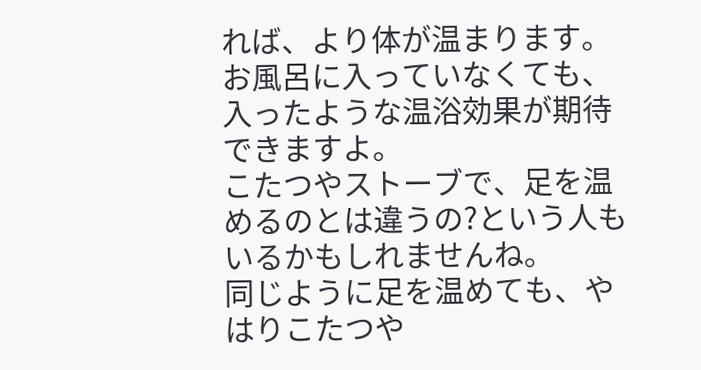れば、より体が温まります。
お風呂に入っていなくても、入ったような温浴効果が期待できますよ。
こたつやストーブで、足を温めるのとは違うの?という人もいるかもしれませんね。
同じように足を温めても、やはりこたつや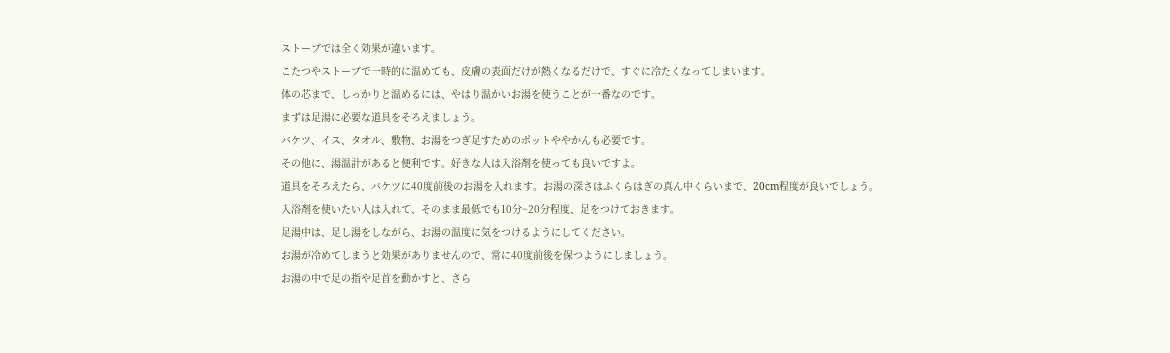ストーブでは全く効果が違います。
こたつやストーブで一時的に温めても、皮膚の表面だけが熱くなるだけで、すぐに冷たくなってしまいます。
体の芯まで、しっかりと温めるには、やはり温かいお湯を使うことが一番なのです。
まずは足湯に必要な道具をそろえましょう。
バケツ、イス、タオル、敷物、お湯をつぎ足すためのポットややかんも必要です。
その他に、湯温計があると便利です。好きな人は入浴剤を使っても良いですよ。
道具をそろえたら、バケツに40度前後のお湯を入れます。お湯の深さはふくらはぎの真ん中くらいまで、20cm程度が良いでしょう。
入浴剤を使いたい人は入れて、そのまま最低でも10分~20分程度、足をつけておきます。
足湯中は、足し湯をしながら、お湯の温度に気をつけるようにしてください。
お湯が冷めてしまうと効果がありませんので、常に40度前後を保つようにしましょう。
お湯の中で足の指や足首を動かすと、さら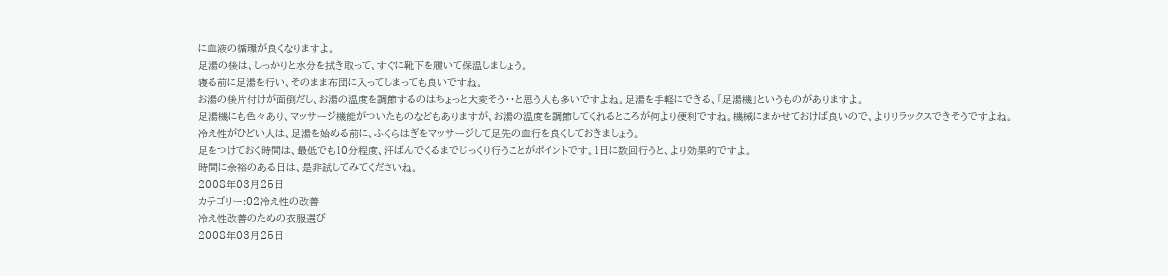に血液の循環が良くなりますよ。
足湯の後は、しっかりと水分を拭き取って、すぐに靴下を履いて保温しましょう。
寝る前に足湯を行い、そのまま布団に入ってしまっても良いですね。
お湯の後片付けが面倒だし、お湯の温度を調節するのはちょっと大変そう・・と思う人も多いですよね。足湯を手軽にできる、「足湯機」というものがありますよ。
足湯機にも色々あり、マッサージ機能がついたものなどもありますが、お湯の温度を調節してくれるところが何より便利ですね。機械にまかせておけば良いので、よりリラックスできそうですよね。
冷え性がひどい人は、足湯を始める前に、ふくらはぎをマッサージして足先の血行を良くしておきましょう。
足をつけておく時間は、最低でも10分程度、汗ばんでくるまでじっくり行うことがポイントです。1日に数回行うと、より効果的ですよ。
時間に余裕のある日は、是非試してみてくださいね。
2008年03月25日
カテゴリー:02冷え性の改善
冷え性改善のための衣服選び
2008年03月25日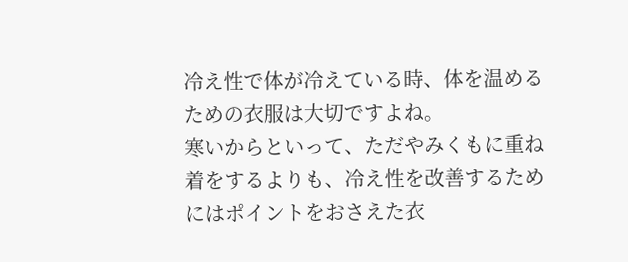冷え性で体が冷えている時、体を温めるための衣服は大切ですよね。
寒いからといって、ただやみくもに重ね着をするよりも、冷え性を改善するためにはポイントをおさえた衣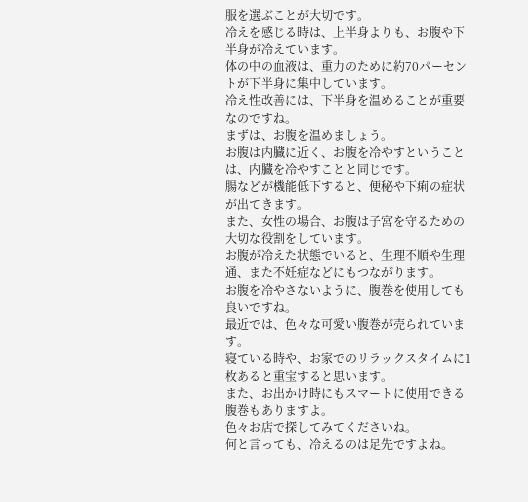服を選ぶことが大切です。
冷えを感じる時は、上半身よりも、お腹や下半身が冷えています。
体の中の血液は、重力のために約70パーセントが下半身に集中しています。
冷え性改善には、下半身を温めることが重要なのですね。
まずは、お腹を温めましょう。
お腹は内臓に近く、お腹を冷やすということは、内臓を冷やすことと同じです。
腸などが機能低下すると、便秘や下痢の症状が出てきます。
また、女性の場合、お腹は子宮を守るための大切な役割をしています。
お腹が冷えた状態でいると、生理不順や生理通、また不妊症などにもつながります。
お腹を冷やさないように、腹巻を使用しても良いですね。
最近では、色々な可愛い腹巻が売られています。
寝ている時や、お家でのリラックスタイムに1枚あると重宝すると思います。
また、お出かけ時にもスマートに使用できる腹巻もありますよ。
色々お店で探してみてくださいね。
何と言っても、冷えるのは足先ですよね。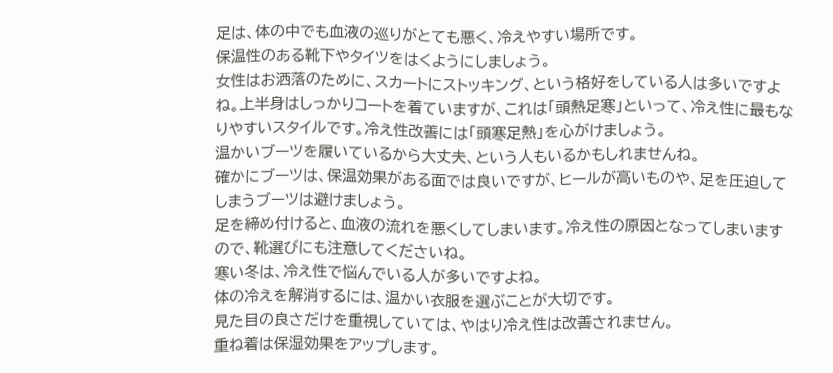足は、体の中でも血液の巡りがとても悪く、冷えやすい場所です。
保温性のある靴下やタイツをはくようにしましょう。
女性はお洒落のために、スカートにストッキング、という格好をしている人は多いですよね。上半身はしっかりコートを着ていますが、これは「頭熱足寒」といって、冷え性に最もなりやすいスタイルです。冷え性改善には「頭寒足熱」を心がけましょう。
温かいブーツを履いているから大丈夫、という人もいるかもしれませんね。
確かにブーツは、保温効果がある面では良いですが、ヒールが高いものや、足を圧迫してしまうブーツは避けましょう。
足を締め付けると、血液の流れを悪くしてしまいます。冷え性の原因となってしまいますので、靴選びにも注意してくださいね。
寒い冬は、冷え性で悩んでいる人が多いですよね。
体の冷えを解消するには、温かい衣服を選ぶことが大切です。
見た目の良さだけを重視していては、やはり冷え性は改善されません。
重ね着は保湿効果をアップします。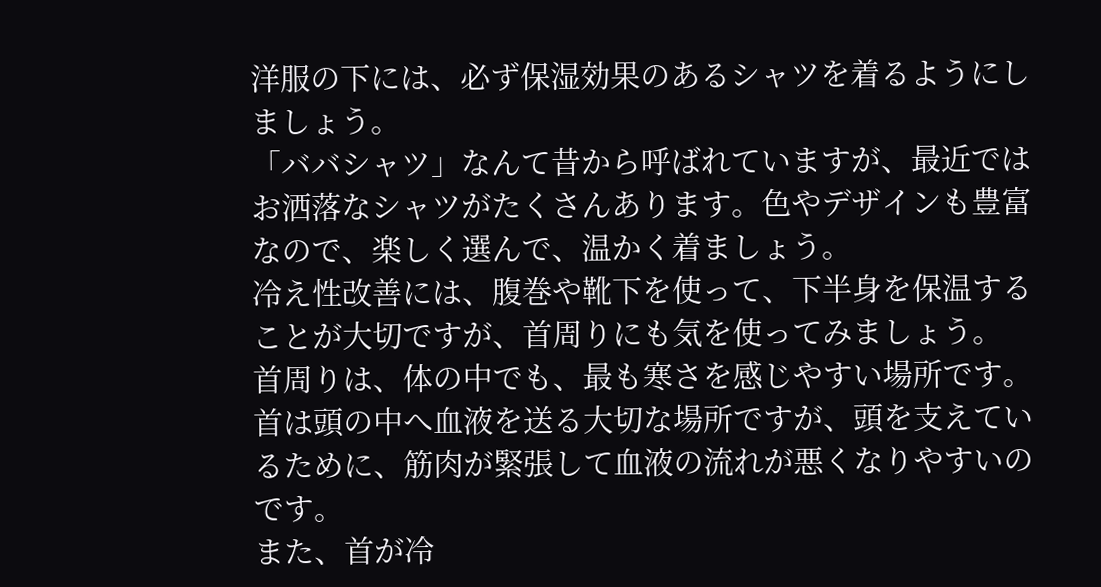洋服の下には、必ず保湿効果のあるシャツを着るようにしましょう。
「ババシャツ」なんて昔から呼ばれていますが、最近ではお洒落なシャツがたくさんあります。色やデザインも豊富なので、楽しく選んで、温かく着ましょう。
冷え性改善には、腹巻や靴下を使って、下半身を保温することが大切ですが、首周りにも気を使ってみましょう。
首周りは、体の中でも、最も寒さを感じやすい場所です。
首は頭の中へ血液を送る大切な場所ですが、頭を支えているために、筋肉が緊張して血液の流れが悪くなりやすいのです。
また、首が冷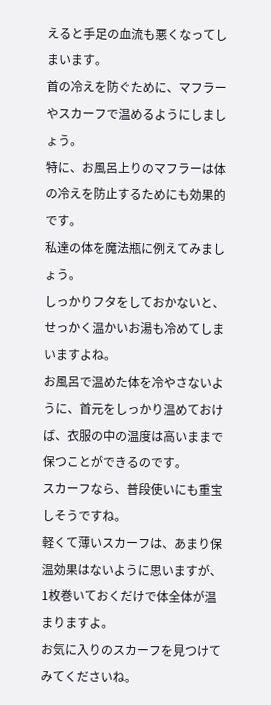えると手足の血流も悪くなってしまいます。
首の冷えを防ぐために、マフラーやスカーフで温めるようにしましょう。
特に、お風呂上りのマフラーは体の冷えを防止するためにも効果的です。
私達の体を魔法瓶に例えてみましょう。
しっかりフタをしておかないと、せっかく温かいお湯も冷めてしまいますよね。
お風呂で温めた体を冷やさないように、首元をしっかり温めておけば、衣服の中の温度は高いままで保つことができるのです。
スカーフなら、普段使いにも重宝しそうですね。
軽くて薄いスカーフは、あまり保温効果はないように思いますが、1枚巻いておくだけで体全体が温まりますよ。
お気に入りのスカーフを見つけてみてくださいね。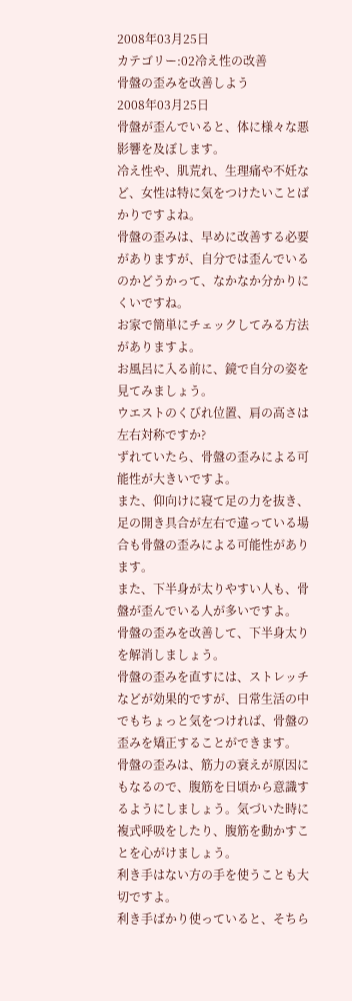2008年03月25日
カテゴリー:02冷え性の改善
骨盤の歪みを改善しよう
2008年03月25日
骨盤が歪んでいると、体に様々な悪影響を及ぼします。
冷え性や、肌荒れ、生理痛や不妊など、女性は特に気をつけたいことばかりですよね。
骨盤の歪みは、早めに改善する必要がありますが、自分では歪んでいるのかどうかって、なかなか分かりにくいですね。
お家で簡単にチェックしてみる方法がありますよ。
お風呂に入る前に、鏡で自分の姿を見てみましょう。
ウエストのくびれ位置、肩の高さは左右対称ですか?
ずれていたら、骨盤の歪みによる可能性が大きいですよ。
また、仰向けに寝て足の力を抜き、足の開き具合が左右で違っている場合も骨盤の歪みによる可能性があります。
また、下半身が太りやすい人も、骨盤が歪んでいる人が多いですよ。
骨盤の歪みを改善して、下半身太りを解消しましょう。
骨盤の歪みを直すには、ストレッチなどが効果的ですが、日常生活の中でもちょっと気をつければ、骨盤の歪みを矯正することができます。
骨盤の歪みは、筋力の衰えが原因にもなるので、腹筋を日頃から意識するようにしましょう。気づいた時に複式呼吸をしたり、腹筋を動かすことを心がけましょう。
利き手はない方の手を使うことも大切ですよ。
利き手ばかり使っていると、そちら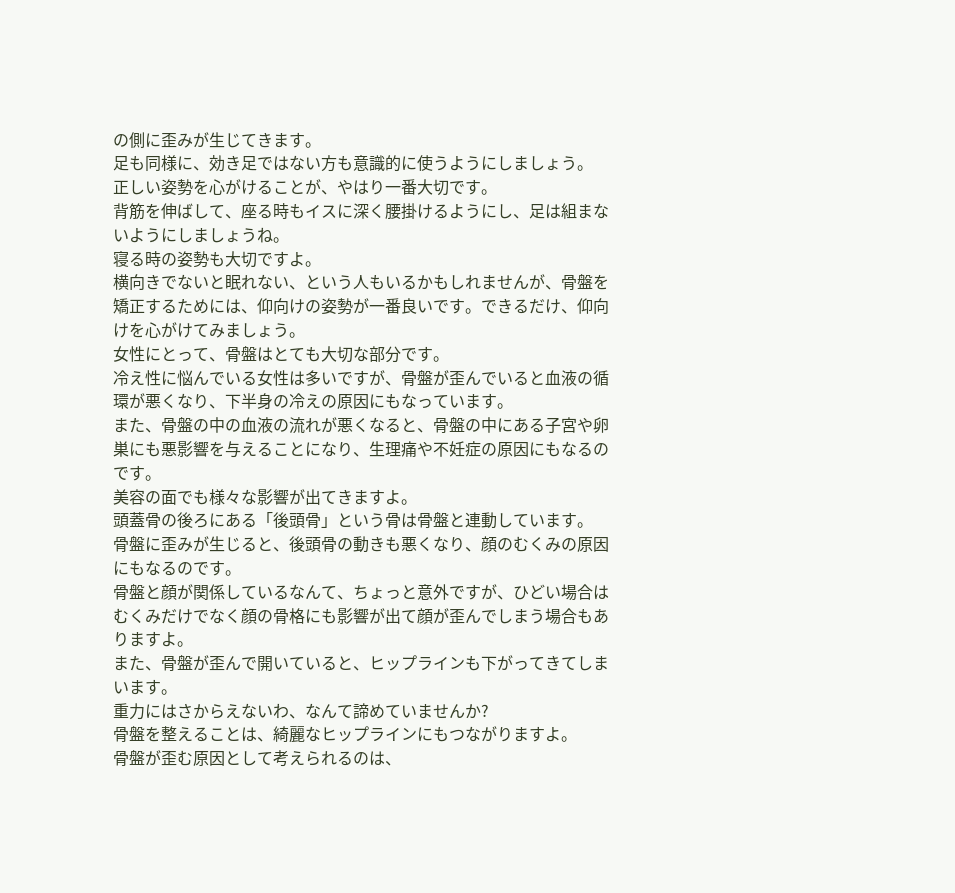の側に歪みが生じてきます。
足も同様に、効き足ではない方も意識的に使うようにしましょう。
正しい姿勢を心がけることが、やはり一番大切です。
背筋を伸ばして、座る時もイスに深く腰掛けるようにし、足は組まないようにしましょうね。
寝る時の姿勢も大切ですよ。
横向きでないと眠れない、という人もいるかもしれませんが、骨盤を矯正するためには、仰向けの姿勢が一番良いです。できるだけ、仰向けを心がけてみましょう。
女性にとって、骨盤はとても大切な部分です。
冷え性に悩んでいる女性は多いですが、骨盤が歪んでいると血液の循環が悪くなり、下半身の冷えの原因にもなっています。
また、骨盤の中の血液の流れが悪くなると、骨盤の中にある子宮や卵巣にも悪影響を与えることになり、生理痛や不妊症の原因にもなるのです。
美容の面でも様々な影響が出てきますよ。
頭蓋骨の後ろにある「後頭骨」という骨は骨盤と連動しています。
骨盤に歪みが生じると、後頭骨の動きも悪くなり、顔のむくみの原因にもなるのです。
骨盤と顔が関係しているなんて、ちょっと意外ですが、ひどい場合はむくみだけでなく顔の骨格にも影響が出て顔が歪んでしまう場合もありますよ。
また、骨盤が歪んで開いていると、ヒップラインも下がってきてしまいます。
重力にはさからえないわ、なんて諦めていませんか?
骨盤を整えることは、綺麗なヒップラインにもつながりますよ。
骨盤が歪む原因として考えられるのは、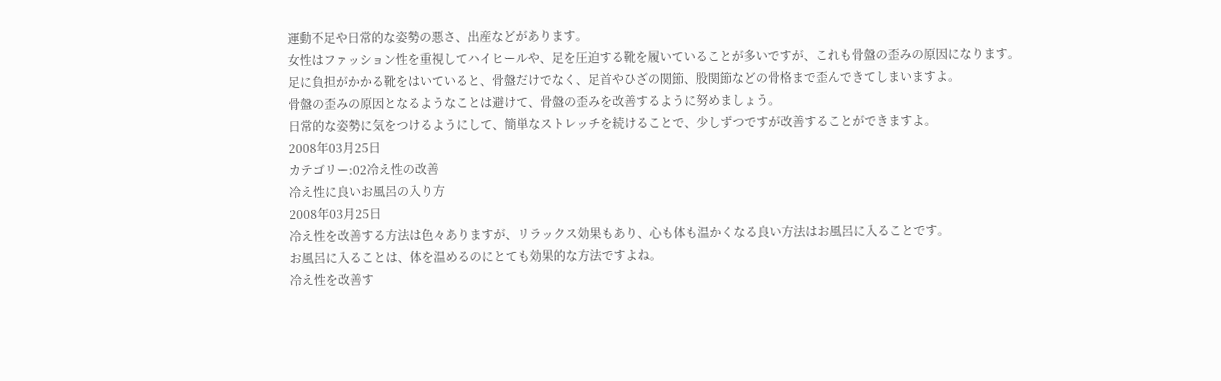運動不足や日常的な姿勢の悪さ、出産などがあります。
女性はファッション性を重視してハイヒールや、足を圧迫する靴を履いていることが多いですが、これも骨盤の歪みの原因になります。
足に負担がかかる靴をはいていると、骨盤だけでなく、足首やひざの関節、股関節などの骨格まで歪んできてしまいますよ。
骨盤の歪みの原因となるようなことは避けて、骨盤の歪みを改善するように努めましょう。
日常的な姿勢に気をつけるようにして、簡単なストレッチを続けることで、少しずつですが改善することができますよ。
2008年03月25日
カテゴリー:02冷え性の改善
冷え性に良いお風呂の入り方
2008年03月25日
冷え性を改善する方法は色々ありますが、リラックス効果もあり、心も体も温かくなる良い方法はお風呂に入ることです。
お風呂に入ることは、体を温めるのにとても効果的な方法ですよね。
冷え性を改善す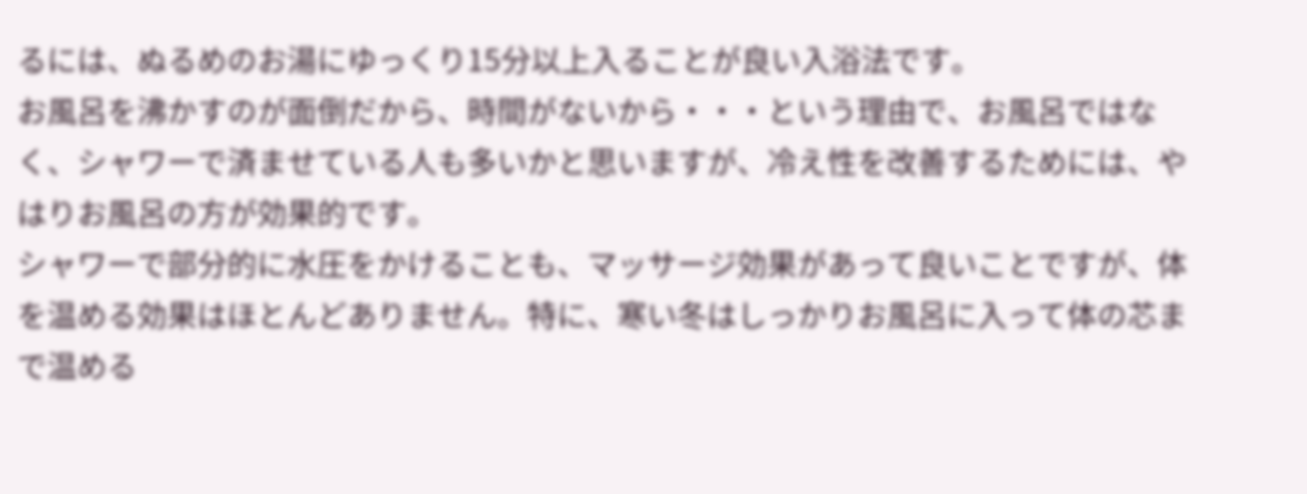るには、ぬるめのお湯にゆっくり15分以上入ることが良い入浴法です。
お風呂を沸かすのが面倒だから、時間がないから・・・という理由で、お風呂ではなく、シャワーで済ませている人も多いかと思いますが、冷え性を改善するためには、やはりお風呂の方が効果的です。
シャワーで部分的に水圧をかけることも、マッサージ効果があって良いことですが、体を温める効果はほとんどありません。特に、寒い冬はしっかりお風呂に入って体の芯まで温める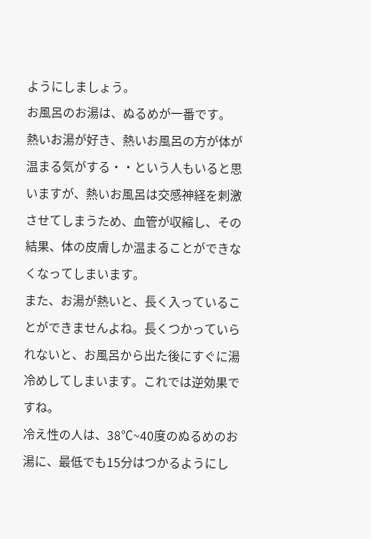ようにしましょう。
お風呂のお湯は、ぬるめが一番です。
熱いお湯が好き、熱いお風呂の方が体が温まる気がする・・という人もいると思いますが、熱いお風呂は交感神経を刺激させてしまうため、血管が収縮し、その結果、体の皮膚しか温まることができなくなってしまいます。
また、お湯が熱いと、長く入っていることができませんよね。長くつかっていられないと、お風呂から出た後にすぐに湯冷めしてしまいます。これでは逆効果ですね。
冷え性の人は、38℃~40度のぬるめのお湯に、最低でも15分はつかるようにし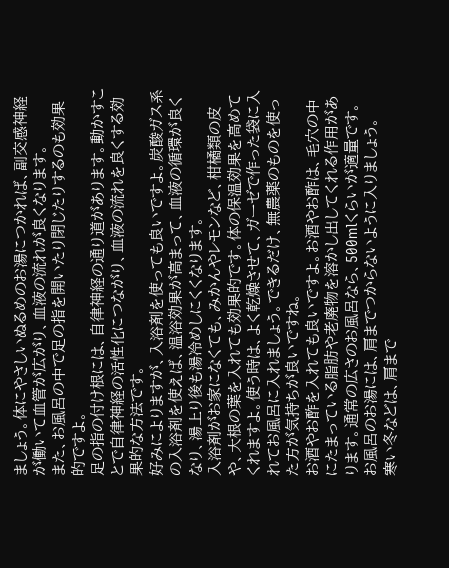ましょう。体にやさしいぬるめのお湯につかれば、副交感神経が働いて血管が広がり、血液の流れが良くなります。
また、お風呂の中で足の指を開いたり閉じたりするのも効果的ですよ。
足の指の付け根には、自律神経の通り道があります。動かすことで自律神経の活性化につながり、血液の流れを良くする効果的な方法です。
好みによりますが、入浴剤を使っても良いですよ。炭酸ガス系の入浴剤を使えば、温浴効果が高まって、血液の循環が良くなり、湯上り後も湯冷めしにくくなります。
入浴剤がお家になくても、みかんやレモンなど、柑橘類の皮や、大根の葉を入れても効果的です。体の保温効果を高めてくれますよ。使う時は、よく乾燥させて、ガーゼで作った袋に入れてお風呂に入れましょう。できるだけ、無農薬のものを使った方が気持ちが良いですね。
お酒やお酢を入れても良いですよ。お酒やお酢は、毛穴の中にたまっている脂肪や老廃物を溶かし出してくれる作用があります。通常の広さのお風呂なら、500mlくらいが適量です。
お風呂のお湯には、肩までつからないように入りましょう。
寒い冬などは、肩まで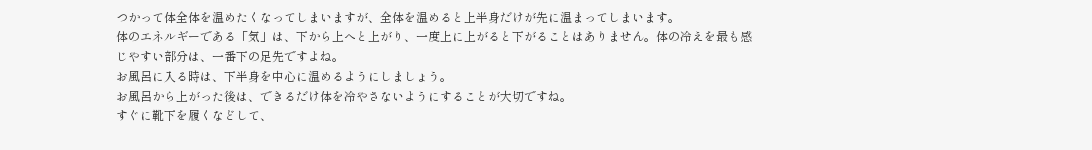つかって体全体を温めたくなってしまいますが、全体を温めると上半身だけが先に温まってしまいます。
体のエネルギーである「気」は、下から上へと上がり、一度上に上がると下がることはありません。体の冷えを最も感じやすい部分は、一番下の足先ですよね。
お風呂に入る時は、下半身を中心に温めるようにしましょう。
お風呂から上がった後は、できるだけ体を冷やさないようにすることが大切ですね。
すぐに靴下を履くなどして、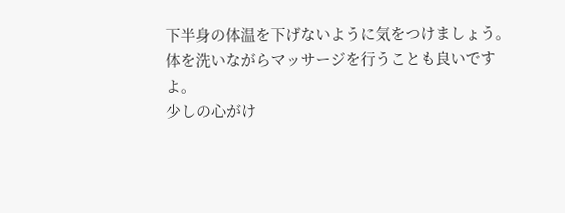下半身の体温を下げないように気をつけましょう。
体を洗いながらマッサージを行うことも良いですよ。
少しの心がけ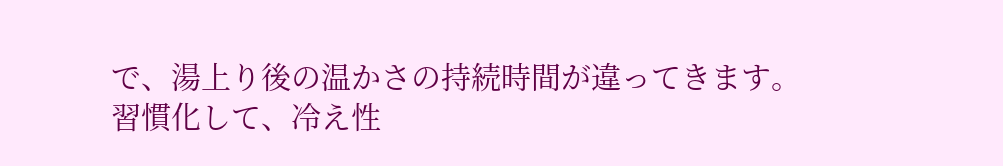で、湯上り後の温かさの持続時間が違ってきます。
習慣化して、冷え性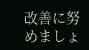改善に努めましょ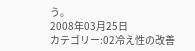う。
2008年03月25日
カテゴリー:02冷え性の改善